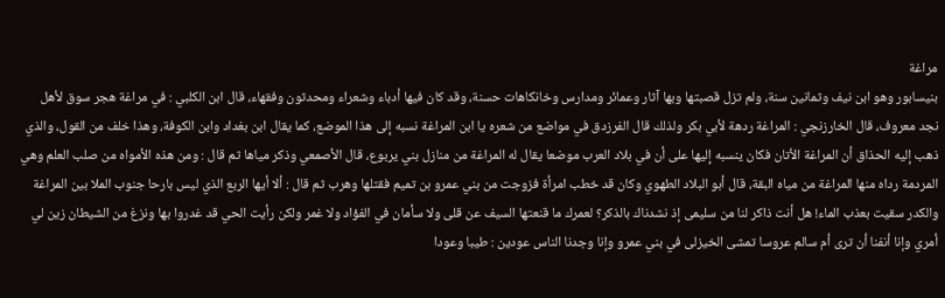مراغة
بنيسابور وهو ابن نيف وثمانين سنة، ولم تزل قصبتها وبها آثار وعمائر ومدارس وخانكاهات حسنة، وقد كان فيها أدباء وشعراء ومحدثون وفقهاء، قال ابن الكلبي : في مراغة هجر سوق لأهل نجد معروف، قال الخارزنجي : المراغة ردهة لأبي بكر ولذلك قال الفرزدق في مواضع من شعره يا ابن المراغة نسبه إلى هذا الموضع، كما يقال ابن بغداد وابن الكوفة، وهذا خلف من القول، والذي ذهب إليه الحذاق أن المراغة الأتان فكان ينسبه إليها على أن في بلاد العرب موضعا يقال له المراغة من منازل بني يربوع، قال الأصمعي وذكر مياها ثم قال : ومن هذه الأمواه من صلب العلم وهي المردمة رداه منها المراغة من مياه البقة، قال أبو البلاد الطهوي وكان قد خطب امرأة فزوجت من بني عمرو بن تميم فقتلها وهرب ثم قال : ألا أيها الربع الذي ليس بارحا جنوب الملا بين المراغة والكدر سقيت بعذب الماء! هل أنت ذاكر لنا من سليمى إذ نشدناك بالذكر؟ لعمرك ما قنعتها السيف عن قلى ولا سأمان في الفؤاد ولا غمر ولكن رأيت الحي قد غدروا بها ونزغ من الشيطان زين لي أمري وإنا أنفنا أن ترى أم سالم عروسا تمشى الخيزلى في بني عمرو وإنا وجدنا الناس عودين : طيبا وعودا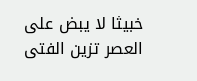خبيثا لا يبض على العصر تزين الفتى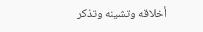أخلاقه وتشينه وتذكر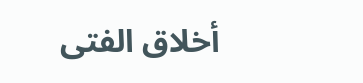أخلاق الفتى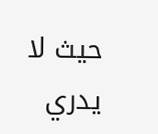حيث لا يدري